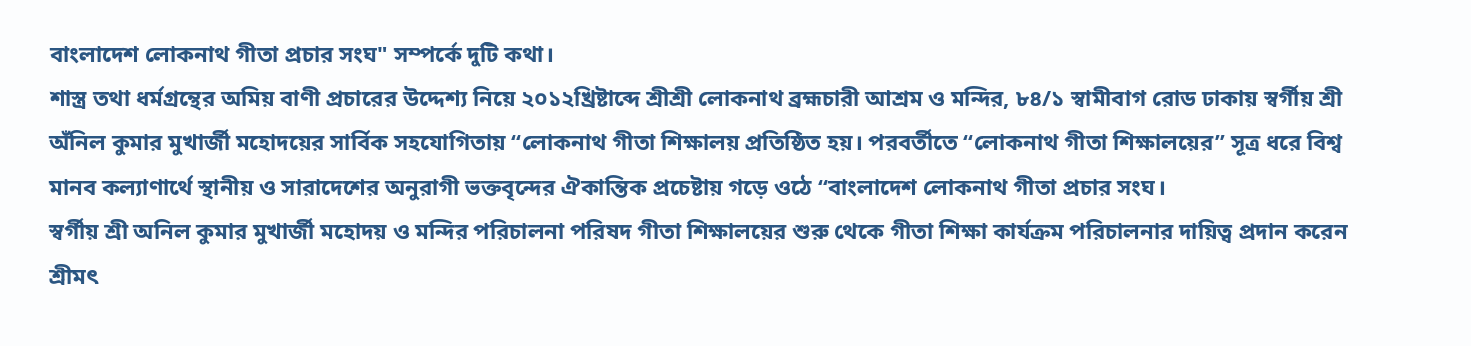বাংলাদেশ লোকনাথ গীতা প্রচার সংঘ" সম্পর্কে দুটি কথা।
শাস্ত্র তথা ধর্মগ্রন্থের অমিয় বাণী প্রচারের উদ্দেশ্য নিয়ে ২০১২খ্রিষ্টাব্দে শ্রীশ্রী লোকনাথ ব্রহ্মচারী আশ্রম ও মন্দির, ৮৪/১ স্বামীবাগ রোড ঢাকায় স্বর্গীয় শ্রী অঁনিল কুমার মুখার্জী মহোদয়ের সার্বিক সহযোগিতায় “লোকনাথ গীতা শিক্ষালয় প্রতিষ্ঠিত হয়। পরবর্তীতে “লোকনাথ গীতা শিক্ষালয়ের” সূত্র ধরে বিশ্ব মানব কল্যাণার্থে স্থানীয় ও সারাদেশের অনুরাগী ভক্তবৃন্দের ঐকান্তিক প্রচেষ্টায় গড়ে ওঠে “বাংলাদেশ লোকনাথ গীতা প্রচার সংঘ।
স্বর্গীয় শ্রী অনিল কুমার মুখার্জী মহোদয় ও মন্দির পরিচালনা পরিষদ গীতা শিক্ষালয়ের শুরু থেকে গীতা শিক্ষা কার্যক্রম পরিচালনার দায়িত্ব প্রদান করেন শ্রীমৎ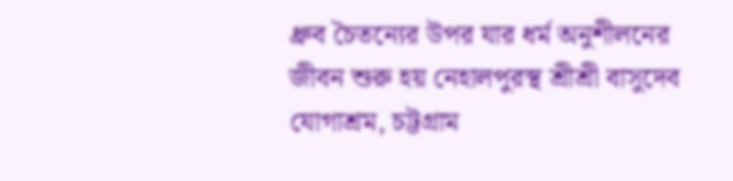ধ্রুব চৈতন্যের উপর যার ধর্ম অনুশীলনের জীবন শুরু হয় নেহালপুরস্থ শ্রীশ্রী বাসুদেব যোগাশ্রম, চট্টগ্রাম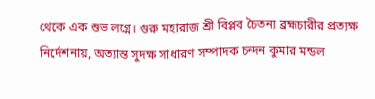থেকে এক শুভ লগ্নে। গুরু মহারাজ শ্রী বিপ্লব চৈতন্য ব্রহ্মচারীর প্রত্যক্ষ নির্দেশনায়, অত্যান্ত সুদক্ষ সাধারণ সম্পাদক চন্দন কুমার মন্ডল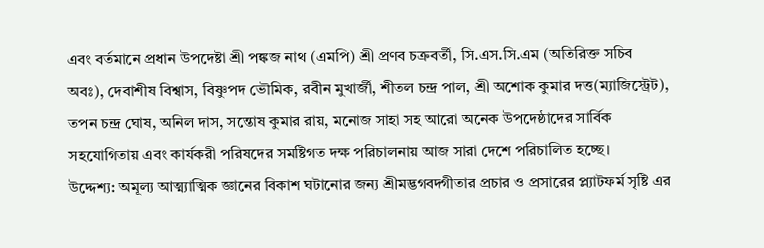এবং বর্তমানে প্রধান উপদেষ্টা শ্রী পঙ্কজ নাথ (এমপি) শ্রী প্রণব চক্রবর্তী, সি.এস.সি.এম (অতিরিক্ত সচিব অবঃ), দেবাশীষ বিশ্বাস, বিষ্ণুপদ ভৌমিক, রবীন মুখার্জী, শীতল চন্দ্র পাল, শ্রী অশোক কুমার দত্ত(ম্যাজিস্ট্রেট), তপন চন্দ্র ঘোষ, অনিল দাস, সন্তোষ কুমার রায়, মনোজ সাহা সহ আরো অনেক উপদেষ্ঠাদের সার্বিক সহযোগিতায় এবং কার্যকরী পরিষদের সমষ্টিগত দক্ষ পরিচালনায় আজ সারা দেশে পরিচালিত হচ্ছে।
উদ্দেশ্য: অমূল্য আত্ম্যাত্মিক জ্ঞানের বিকাশ ঘটানোর জন্য শ্রীমদ্ভগবদ্গীতার প্রচার ও প্রসারের প্ল্যাটফর্ম সৃষ্টি এর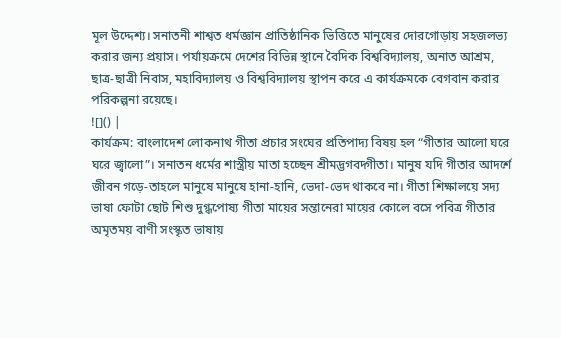মূল উদ্দেশ্য। সনাতনী শাশ্বত ধর্মজ্ঞান প্রাতিষ্ঠানিক ভিত্তিতে মানুষের দোরগোড়ায় সহজলভ্য করার জন্য প্রয়াস। পর্যায়ক্রমে দেশের বিভিন্ন স্থানে বৈদিক বিশ্ববিদ্যালয়, অনাত আশ্রম, ছাত্র-ছাত্রী নিবাস, মহাবিদ্যালয় ও বিশ্ববিদ্যালয় স্থাপন করে এ কার্যক্রমকে বেগবান করার পরিকল্পনা রয়েছে।
![]() |
কার্যক্রম: বাংলাদেশ লোকনাথ গীতা প্রচার সংঘের প্রতিপাদ্য বিষয় হল “গীতার আলো ঘরে ঘরে জ্বালো”। সনাতন ধর্মের শাস্ত্রীয় মাতা হচ্ছেন শ্রীমদ্ভগবদ্গীতা। মানুষ যদি গীতার আদর্শে জীবন গড়ে-তাহলে মানুষে মানুষে হানা-হানি, ভেদা-ভেদ থাকবে না। গীতা শিক্ষালয়ে সদ্য ভাষা ফোটা ছোট শিশু দুগ্ধপোষ্য গীতা মায়ের সন্তানেরা মায়ের কোলে বসে পবিত্র গীতার অমৃতময় বাণী সংস্কৃত ভাষায়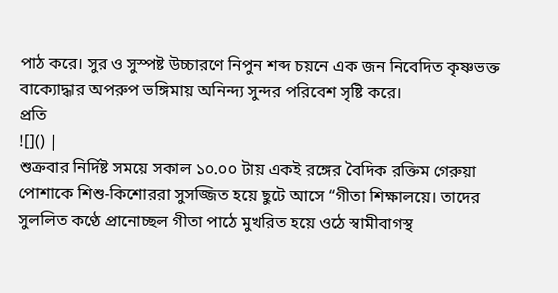পাঠ করে। সুর ও সুস্পষ্ট উচ্চারণে নিপুন শব্দ চয়নে এক জন নিবেদিত কৃষ্ণভক্ত বাক্যোদ্ধার অপরুপ ভঙ্গিমায় অনিন্দ্য সুন্দর পরিবেশ সৃষ্টি করে।
প্রতি
![]() |
শুক্রবার নির্দিষ্ট সময়ে সকাল ১০.০০ টায় একই রঙ্গের বৈদিক রক্তিম গেরুয়া পোশাকে শিশু-কিশোররা সুসজ্জিত হয়ে ছুটে আসে “গীতা শিক্ষালয়ে। তাদের সুললিত কণ্ঠে প্রানোচ্ছল গীতা পাঠে মুখরিত হয়ে ওঠে স্বামীবাগস্থ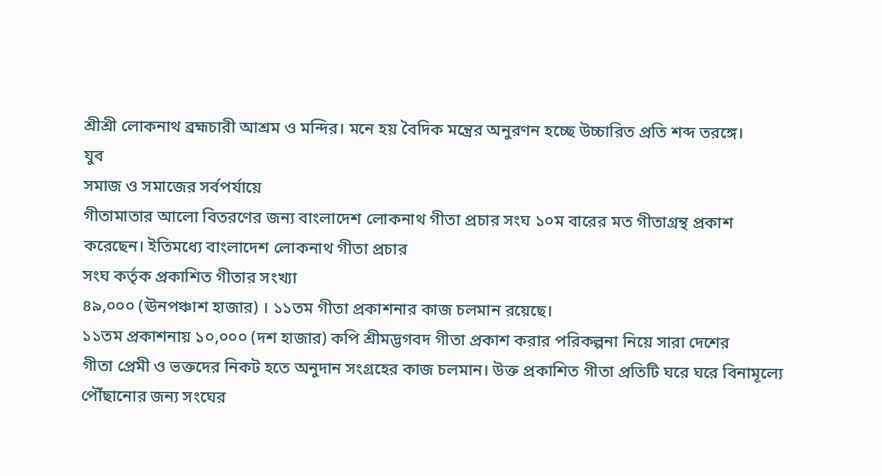শ্রীশ্রী লোকনাথ ব্রহ্মচারী আশ্রম ও মন্দির। মনে হয় বৈদিক মন্ত্রের অনুরণন হচ্ছে উচ্চারিত প্রতি শব্দ তরঙ্গে।
যুব
সমাজ ও সমাজের সর্বপর্যায়ে
গীতামাতার আলো বিতরণের জন্য বাংলাদেশ লোকনাথ গীতা প্রচার সংঘ ১০ম বারের মত গীতাগ্রন্থ প্রকাশ
করেছেন। ইতিমধ্যে বাংলাদেশ লোকনাথ গীতা প্রচার
সংঘ কর্তৃক প্রকাশিত গীতার সংখ্যা
৪৯,০০০ (ঊনপঞ্চাশ হাজার) । ১১তম গীতা প্রকাশনার কাজ চলমান রয়েছে।
১১তম প্রকাশনায় ১০,০০০ (দশ হাজার) কপি শ্রীমদ্ভগবদ গীতা প্রকাশ করার পরিকল্পনা নিয়ে সারা দেশের
গীতা প্রেমী ও ভক্তদের নিকট হতে অনুদান সংগ্রহের কাজ চলমান। উক্ত প্রকাশিত গীতা প্রতিটি ঘরে ঘরে বিনামূল্যে পৌঁছানোর জন্য সংঘের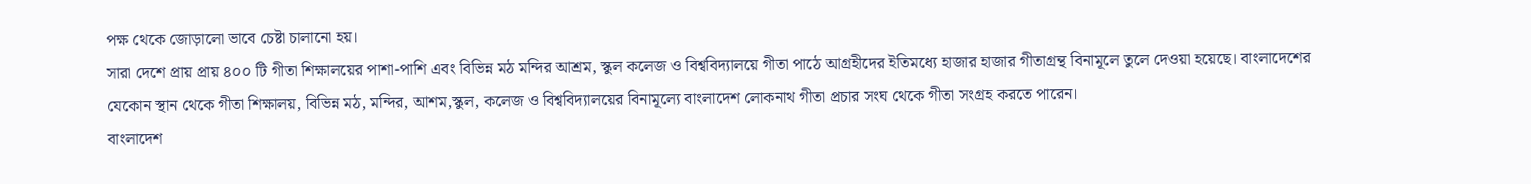পক্ষ থেকে জোড়ালো ভাবে চেষ্টা চালানো হয়।
সারা দেশে প্রায় প্রায় ৪০০ টি গীতা শিক্ষালয়ের পাশা-পাশি এবং বিভিন্ন মঠ মন্দির আশ্রম, স্কুল কলেজ ও বিশ্ববিদ্যালয়ে গীতা পাঠে আগ্রহীদের ইতিমধ্যে হাজার হাজার গীতাগ্রন্থ বিনামূলে তুলে দেওয়া হয়েছে। বাংলাদেশের যেকোন স্থান থেকে গীতা শিক্ষালয়, বিভিন্ন মঠ, মন্দির, আশম,স্কুল, কলেজ ও বিশ্ববিদ্যালয়ের বিনামূল্যে বাংলাদেশ লোকনাথ গীতা প্রচার সংঘ থেকে গীতা সংগ্রহ করতে পারেন।
বাংলাদেশ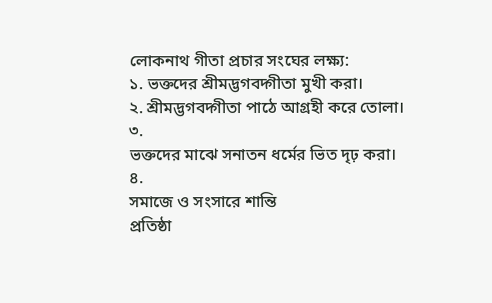লোকনাথ গীতা প্রচার সংঘের লক্ষ্য:
১. ভক্তদের শ্রীমদ্ভগবদ্গীতা মুখী করা।
২. শ্রীমদ্ভগবদ্গীতা পাঠে আগ্রহী করে তোলা।
৩.
ভক্তদের মাঝে সনাতন ধর্মের ভিত দৃঢ় করা।
৪.
সমাজে ও সংসারে শান্তি
প্রতিষ্ঠা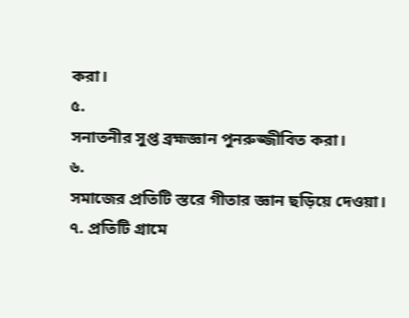করা।
৫.
সনাতনীর সুপ্ত ব্রহ্মজ্ঞান পুনরুজ্জীবিত করা।
৬.
সমাজের প্রতিটি স্তরে গীতার জ্ঞান ছড়িয়ে দেওয়া।
৭. প্রতিটি গ্রামে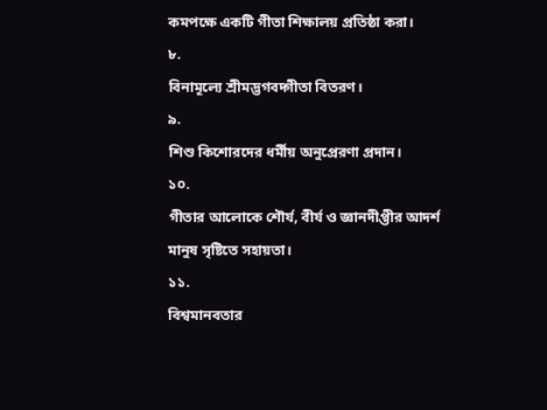কমপক্ষে একটি গীতা শিক্ষালয় প্রতিষ্ঠা করা।
৮.
বিনামূল্যে শ্রীমদ্ভগবদ্গীতা বিতরণ।
৯.
শিশু কিশোরদের ধর্মীয় অনুপ্রেরণা প্রদান।
১০.
গীতার আলোকে শৌর্য, বীর্য ও জ্ঞানদীপ্তীর আদর্শ
মানুষ সৃষ্টিতে সহায়তা।
১১.
বিশ্বমানবতার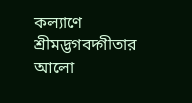কল্যাণে শ্রীমদ্ভগবদ্গীতার আলো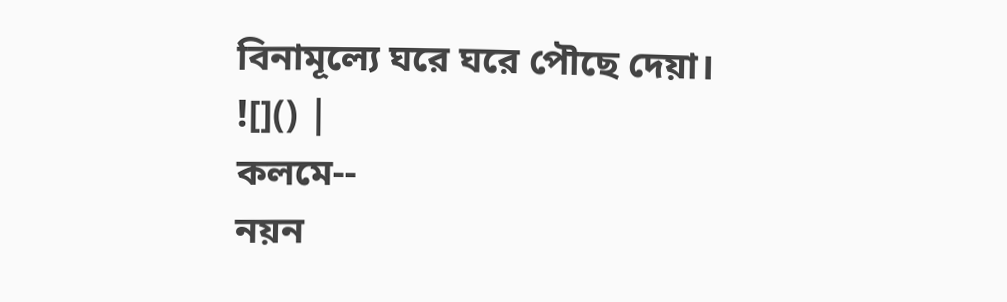বিনামূল্যে ঘরে ঘরে পৌছে দেয়া।
![]() |
কলমে--
নয়ন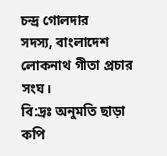চন্দ্র গোলদার
সদস্য, বাংলাদেশ লোকনাথ গীতা প্রচার সংঘ।
বি:দ্রঃ অনুমতি ছাড়া কপি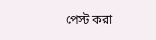পেস্ট করা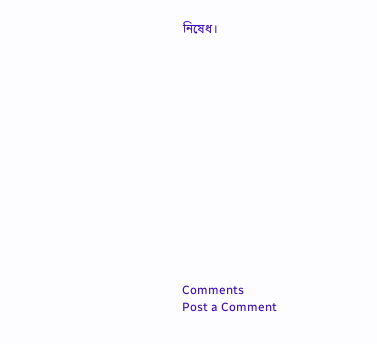নিষেধ।














Comments
Post a Comment